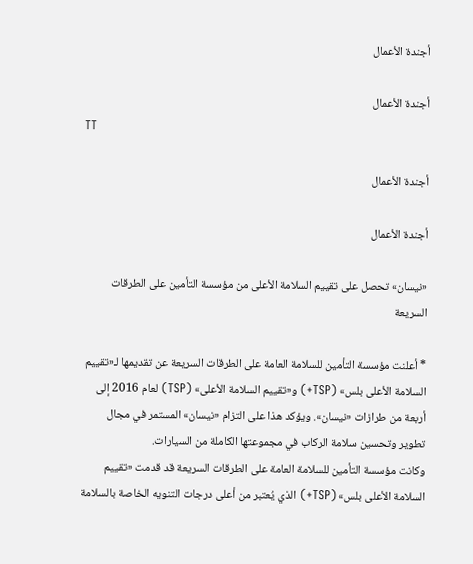أجندة الأعمال

أجندة الأعمال
TT

أجندة الأعمال

أجندة الأعمال

«نيسان» تحصل على تقييم السلامة الأعلى من مؤسسة التأمين على الطرقات السريعة

* أعلنت مؤسسة التأمين للسلامة العامة على الطرقات السريعة عن تقديمها لـ«تقييم السلامة الأعلى بلس» (TSP+) و«تقييم السلامة الأعلى» (TSP) لعام 2016 إلى أربعة من طرازات «نيسان». ويؤكد هذا على التزام «نيسان» المستمر في مجال تطوير وتحسين سلامة الركاب في مجموعتها الكاملة من السيارات.
وكانت مؤسسة التأمين للسلامة العامة على الطرقات السريعة قد قدمت «تقييم السلامة الأعلى بلس» (TSP+) الذي يُعتبر من أعلى درجات التنويه الخاصة بالسلامة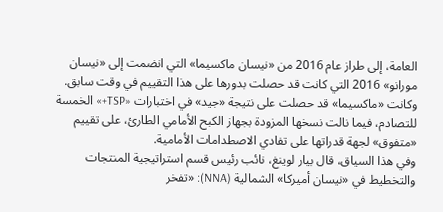العامة، إلى طراز عام 2016 من «نيسان ماكسيما» التي انضمت إلى «نيسان مورانو» 2016 التي كانت قد حصلت بدورها على هذا التقييم في وقت سابق. وكانت «ماكسيما» قد حصلت على نتيجة «جيد» في اختبارات «TSP+» الخمسة للتصادم، فيما نالت نسخها المزودة بجهاز الكبح الأمامي الطارئ، على تقييم «متفوق» لجهة قدراتها على تفادي الاصطدامات الأمامية.
وفي هذا السياق، قال بيار لوينغ، نائب رئيس قسم استراتيجية المنتجات والتخطيط في «نيسان أميركا» الشمالية (NNA): «تفخر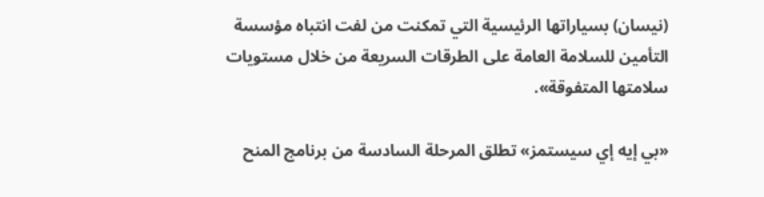(نيسان) بسياراتها الرئيسية التي تمكنت من لفت انتباه مؤسسة التأمين للسلامة العامة على الطرقات السريعة من خلال مستويات سلامتها المتفوقة».

«بي إيه إي سيستمز» تطلق المرحلة السادسة من برنامج المنح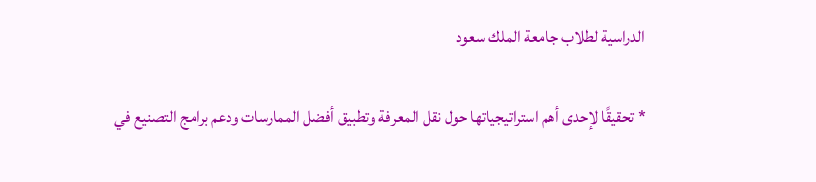الدراسية لطلاب جامعة الملك سعود

* تحقيقًا لإحدى أهم استراتيجياتها حول نقل المعرفة وتطبيق أفضل الممارسات ودعم برامج التصنيع في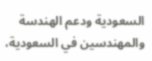السعودية ودعم الهندسة والمهندسين في السعودية،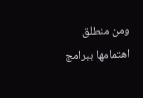ومن منطلق اهتمامها ببرامج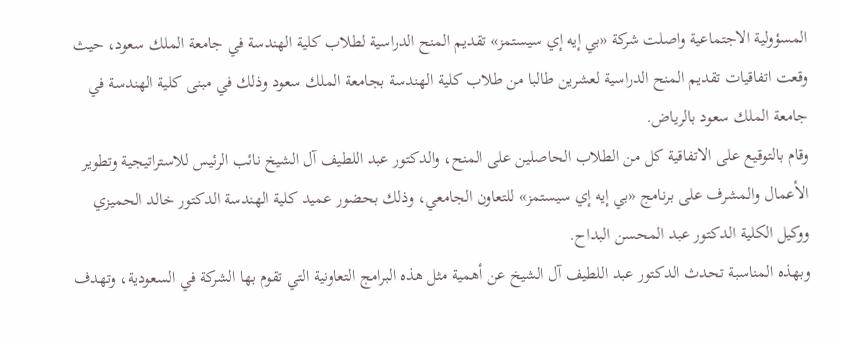المسؤولية الاجتماعية واصلت شركة «بي إيه إي سيستمز» تقديم المنح الدراسية لطلاب كلية الهندسة في جامعة الملك سعود، حيث وقعت اتفاقيات تقديم المنح الدراسية لعشرين طالبا من طلاب كلية الهندسة بجامعة الملك سعود وذلك في مبنى كلية الهندسة في جامعة الملك سعود بالرياض.
وقام بالتوقيع على الاتفاقية كل من الطلاب الحاصلين على المنح، والدكتور عبد اللطيف آل الشيخ نائب الرئيس للاستراتيجية وتطوير الأعمال والمشرف على برنامج «بي إيه إي سيستمز» للتعاون الجامعي، وذلك بحضور عميد كلية الهندسة الدكتور خالد الحميزي ووكيل الكلية الدكتور عبد المحسن البداح.
وبهذه المناسبة تحدث الدكتور عبد اللطيف آل الشيخ عن أهمية مثل هذه البرامج التعاونية التي تقوم بها الشركة في السعودية، وتهدف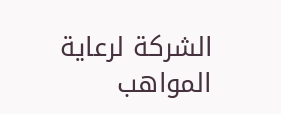الشركة لرعاية المواهب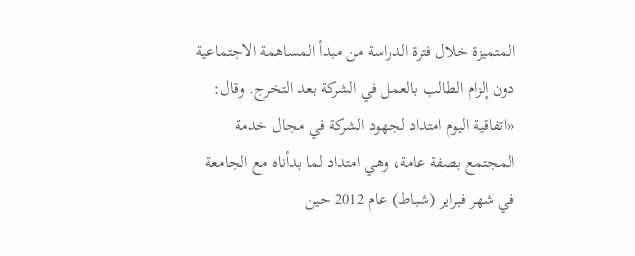المتميزة خلال فترة الدراسة من مبدأ المساهمة الاجتماعية دون إلزام الطالب بالعمل في الشركة بعد التخرج. وقال: «اتفاقية اليوم امتداد لجهود الشركة في مجال خدمة المجتمع بصفة عامة، وهي امتداد لما بدأناه مع الجامعة في شهر فبراير (شباط) عام 2012 حين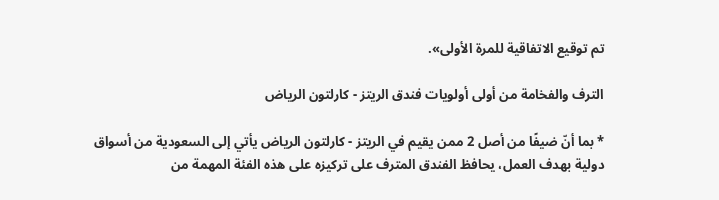تم توقيع الاتفاقية للمرة الأولى».

الترف والفخامة من أولى أولويات فندق الريتز - كارلتون الرياض

* بما أنّ ضيفًا من أصل 2 ممن يقيم في الريتز - كارلتون الرياض يأتي إلى السعودية من أسواق دولية بهدف العمل، يحافظ الفندق المترف على تركيزه على هذه الفئة المهمة من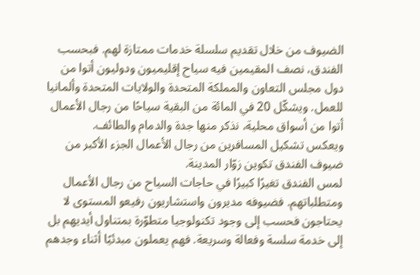الضيوف من خلال تقديم سلسلة خدمات ممتازة لهم. فبحسب الفندق، نصف المقيمين فيه سياح إقليميون ودوليون أتوا من دول مجلس التعاون والمملكة المتحدة والولايات المتحدة وألمانيا للعمل. ويشكّل 20 في المائة من البقية سياحًا من رجال الأعمال أتوا من أسواق محلية، نذكر منها جدة والدمام والطائف.
ويعكس تشكيل المسافرين من رجال الأعمال الجزء الأكبر من ضيوف الفندق تكوين زوّار المدينة.
لمس الفندق تغيرًا كبيرًا في حاجات السياح من رجال الأعمال ومتطلباتهم. فضيوفه مديرون واستشاريون رفيعو المستوى لا يحتاجون فحسب إلى وجود تكنولوجيا متطوّرة بمتناول أيديهم بل إلى خدمة سلسة وفعالة وسريعة. فهم يعملون مبدئيًا أثناء وجدهم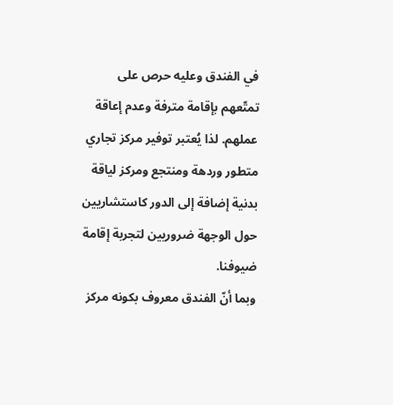في الفندق وعليه حرص على تمتّعهم بإقامة مترفة وعدم إعاقة عملهم. لذا يُعتبر توفير مركز تجاري متطور وردهة ومنتجع ومركز لياقة بدنية إضافة إلى الدور كاستشاريين حول الوجهة ضروريين لتجربة إقامة ضيوفنا.
وبما أنّ الفندق معروف بكونه مركز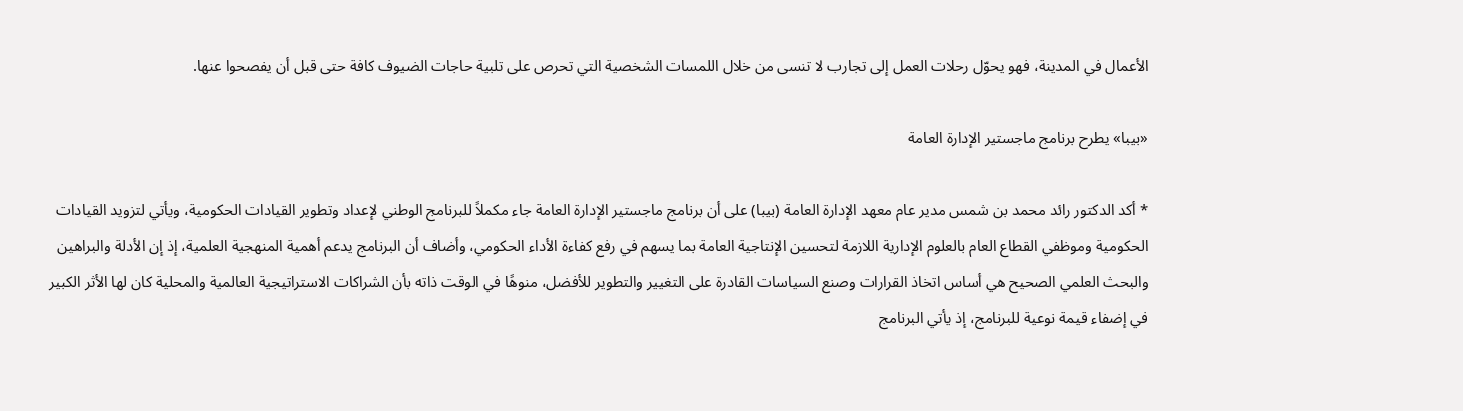الأعمال في المدينة، فهو يحوّل رحلات العمل إلى تجارب لا تنسى من خلال اللمسات الشخصية التي تحرص على تلبية حاجات الضيوف كافة حتى قبل أن يفصحوا عنها.

«بيبا» يطرح برنامج ماجستير الإدارة العامة

* أكد الدكتور رائد محمد بن شمس مدير عام معهد الإدارة العامة (بيبا) على أن برنامج ماجستير الإدارة العامة جاء مكملاً للبرنامج الوطني لإعداد وتطوير القيادات الحكومية، ويأتي لتزويد القيادات الحكومية وموظفي القطاع العام بالعلوم الإدارية اللازمة لتحسين الإنتاجية العامة بما يسهم في رفع كفاءة الأداء الحكومي، وأضاف أن البرنامج يدعم أهمية المنهجية العلمية، إذ إن الأدلة والبراهين والبحث العلمي الصحيح هي أساس اتخاذ القرارات وصنع السياسات القادرة على التغيير والتطوير للأفضل، منوهًا في الوقت ذاته بأن الشراكات الاستراتيجية العالمية والمحلية كان لها الأثر الكبير في إضفاء قيمة نوعية للبرنامج، إذ يأتي البرنامج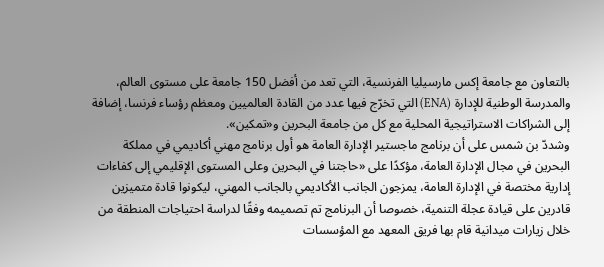بالتعاون مع جامعة إكس مارسيليا الفرنسية، التي تعد من أفضل 150 جامعة على مستوى العالم، والمدرسة الوطنية للإدارة (ENA) التي تخرّج فيها عدد من القادة العالميين ومعظم رؤساء فرنسا، إضافة إلى الشراكات الاستراتيجية المحلية مع كل من جامعة البحرين و«تمكين».
وشددّ بن شمس على أن برنامج ماجستير الإدارة العامة هو أول برنامج مهني أكاديمي في مملكة البحرين في مجال الإدارة العامة، مؤكدًا على «حاجتنا في البحرين وعلى المستوى الإقليمي إلى كفاءات إدارية مختصة في الإدارة العامة، يمزجون الجانب الأكاديمي بالجانب المهني، ليكونوا قادة متميزين قادرين على قيادة عجلة التنمية، خصوصا أن البرنامج تم تصميمه وفقًا لدراسة احتياجات المنطقة من خلال زيارات ميدانية قام بها فريق المعهد مع المؤسسات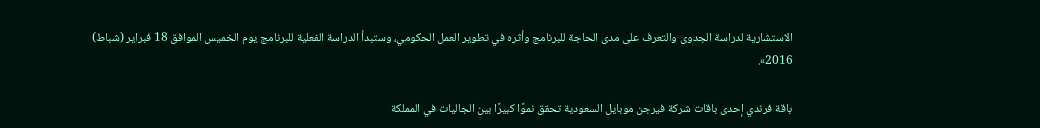الاستشارية لدراسة الجدوى والتعرف على مدى الحاجة للبرنامج وأثره في تطوير العمل الحكومي، وستبدأ الدراسة الفعلية للبرنامج يوم الخميس الموافق 18 فبراير (شباط) 2016».

باقة فرندي إحدى باقات شركة فيرجن موبايل السعودية تحقق نموًا كبيرًا بين الجاليات في المملكة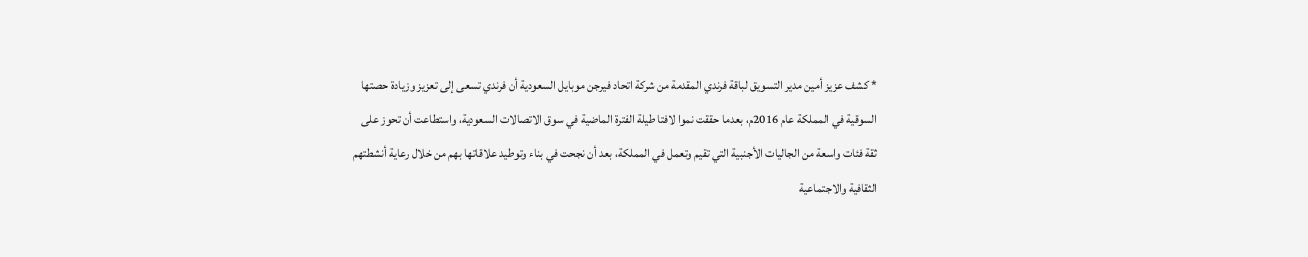* كشف عزيز أمين مدير التسويق لباقة فرندي المقدمة من شركة اتحاد فيرجن موبايل السعودية أن فرندي تسعى إلى تعزيز وزيادة حصتها السوقية في المملكة عام 2016م، بعدما حققت نموا لافتا طيلة الفترة الماضية في سوق الاتصالات السعودية، واستطاعت أن تحوز على ثقة فئات واسعة من الجاليات الأجنبية التي تقيم وتعمل في المملكة، بعد أن نجحت في بناء وتوطيد علاقاتها بهم من خلال رعاية أنشطتهم الثقافية والاجتماعية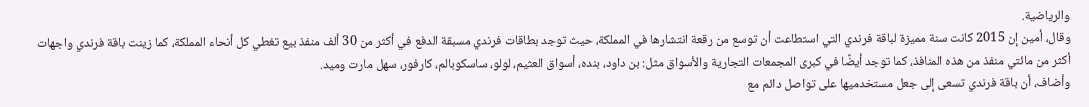والرياضية.
وقال، أمين إن 2015 كانت سنة مميزة لباقة فرندي التي استطاعت أن توسع من رقعة انتشارها في المملكة، حيث توجد بطاقات فرندي مسبقة الدفع في أكثر من 30 ألف منفذ بيع تغطي كل أنحاء المملكة، كما زينت باقة فرندي واجهات أكثر من مائتي منفذ من هذه المنافذ، كما توجد أيضًا في كبرى المجمعات التجارية والأسواق مثل: بن داود، بنده، أسواق العثيم، لولو، ساسكوبالم، كارفور، سهل مارت وميد.
وأضاف، أن باقة فرندي تسعى إلى جعل مستخدميها على تواصل دائم مع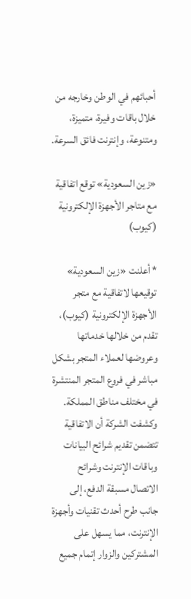أحبائهم في الوطن وخارجه من خلال باقات وفيرة، متميزة، ومتنوعة، وإنترنت فائق السرعة.

«زين السعودية» توقع اتفاقية مع متاجر الأجهزة الإلكترونية (كيوب)

* أعلنت «زين السعودية» توقيعها لاتفاقية مع متجر الأجهزة الإلكترونية (كيوب)، تقدم من خلالها خدماتها وعروضها لعملاء المتجر بشكل مباشر في فروع المتجر المنتشرة في مختلف مناطق المملكة.
وكشفت الشركة أن الاتفاقية تتضمن تقديم شرائح البيانات وباقات الإنترنت وشرائح الاتصال مسبقة الدفع، إلى جانب طرح أحدث تقنيات وأجهزة الإنترنت، مما يسهل على المشتركين والزوار إتمام جميع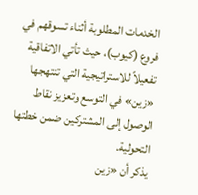الخدمات المطلوبة أثناء تسوقهم في فروع (كيوب)، حيث تأتي الاتفاقية تفعيلاً للاستراتيجية التي تنتهجها «زين» في التوسع وتعزيز نقاط الوصول إلى المشتركين ضمن خطتها التحولية.
يذكر أن «زين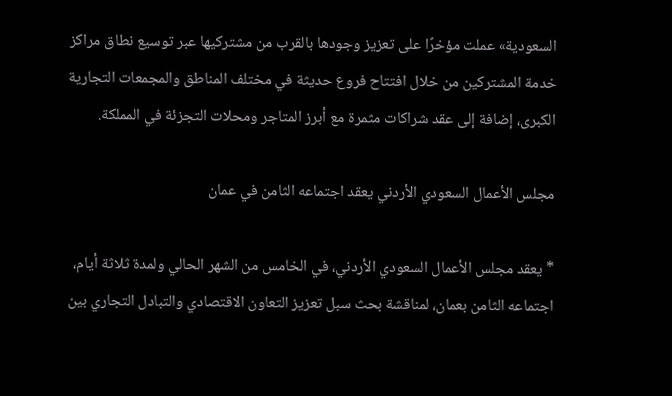السعودية» عملت مؤخرًا على تعزيز وجودها بالقرب من مشتركيها عبر توسيع نطاق مراكز خدمة المشتركين من خلال افتتاح فروع حديثة في مختلف المناطق والمجمعات التجارية الكبرى، إضافة إلى عقد شراكات مثمرة مع أبرز المتاجر ومحلات التجزئة في المملكة.

مجلس الأعمال السعودي الأردني يعقد اجتماعه الثامن في عمان

* يعقد مجلس الأعمال السعودي الأردني، في الخامس من الشهر الحالي ولمدة ثلاثة أيام، اجتماعه الثامن بعمان، لمناقشة بحث سبل تعزيز التعاون الاقتصادي والتبادل التجاري بين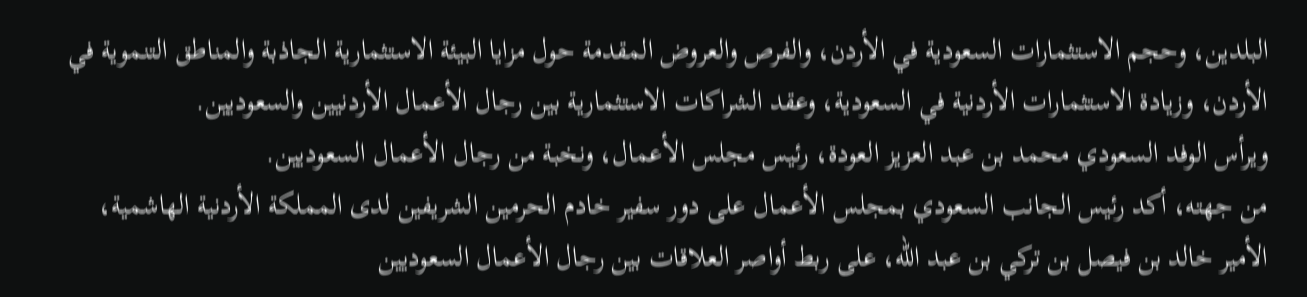البلدين، وحجم الاستثمارات السعودية في الأردن، والفرص والعروض المقدمة حول مزايا البيئة الاستثمارية الجاذبة والمناطق التنموية في الأردن، وزيادة الاستثمارات الأردنية في السعودية، وعقد الشراكات الاستثمارية بين رجال الأعمال الأردنيين والسعوديين.
ويرأس الوفد السعودي محمد بن عبد العزيز العودة، رئيس مجلس الأعمال، ونخبة من رجال الأعمال السعوديين.
من جهته، أكد رئيس الجانب السعودي بمجلس الأعمال على دور سفير خادم الحرمين الشريفين لدى المملكة الأردنية الهاشمية، الأمير خالد بن فيصل بن تركي بن عبد الله، على ربط أواصر العلاقات بين رجال الأعمال السعوديين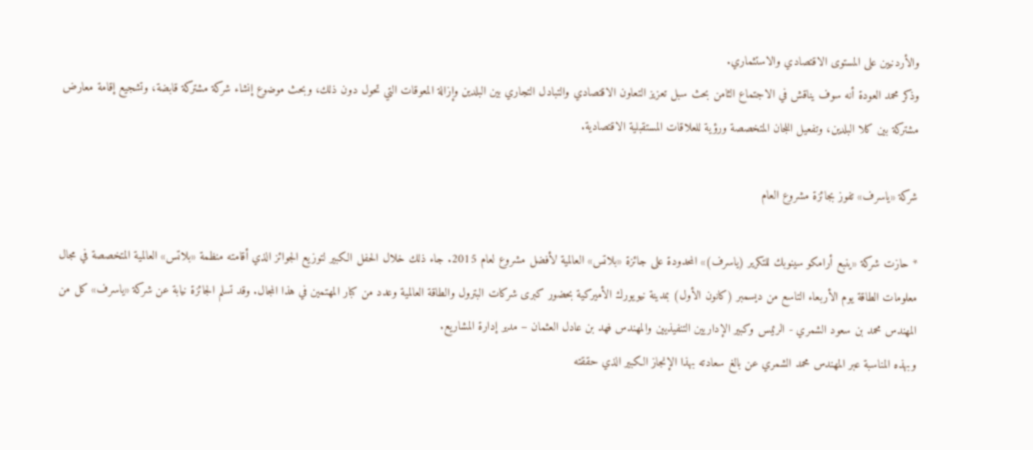والأردنيين على المستوى الاقتصادي والاستثماري.
وذكر محمد العودة أنه سوف يناقش في الاجتماع الثامن بحث سبل تعزيز التعاون الاقتصادي والتبادل التجاري بين البلدين وإزالة المعوقات التي تحول دون ذلك، وبحث موضوع إنشاء شركة مشتركة قابضة، وتشجيع إقامة معارض مشتركة بين كلا البلدين، وتفعيل اللجان المتخصصة ورؤية للعلاقات المستقبلية الاقتصادية.

شركة «ياسرف» تفوز بجائزة مشروع العام

* حازت شركة «ينبع أرامكو سينوبك للتكرير (ياسرف)» المحدودة على جائزة «بلاتس» العالمية لأفضل مشروع لعام 2015. جاء ذلك خلال الحفل الكبير لتوزيع الجوائز الذي أقامته منظمة «بلاتس» العالمية المتخصصة في مجال معلومات الطاقة يوم الأربعاء التاسع من ديسمبر (كانون الأول) بمدينة نيويورك الأميركية بحضور كبرى شركات البترول والطاقة العالمية وعدد من كبار المهتمين في هذا المجال. وقد تسلم الجائزة نيابة عن شركة «ياسرف» كل من المهندس محمد بن سعود الشمري - الرئيس وكبير الإداريين التنفيذيين والمهندس فهد بن عادل العثمان – مدير إدارة المشاريع.
وبهذه المناسبة عبر المهندس محمد الشمري عن بالغ سعادته بهذا الإنجاز الكبير الذي حققته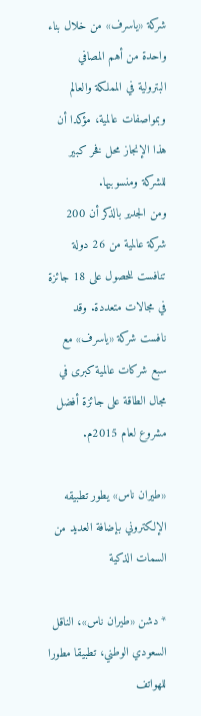شركة «ياسرف» من خلال بناء واحدة من أهم المصافي البترولية في المملكة والعالم وبمواصفات عالمية، مؤكدا أن هذا الإنجاز محل فخر كبير للشركة ومنسوبيها.
ومن الجدير بالذكر أن 200 شركة عالمية من 26 دولة تنافست للحصول على 18 جائزة في مجالات متعددة. وقد نافست شركة «ياسرف» مع سبع شركات عالمية كبرى في مجال الطاقة على جائزة أفضل مشروع لعام 2015م.

«طيران ناس» يطور تطبيقه الإلكتروني بإضافة العديد من السمات الذكية

* دشن «طيران ناس»، الناقل السعودي الوطني، تطبيقا مطورا للهواتف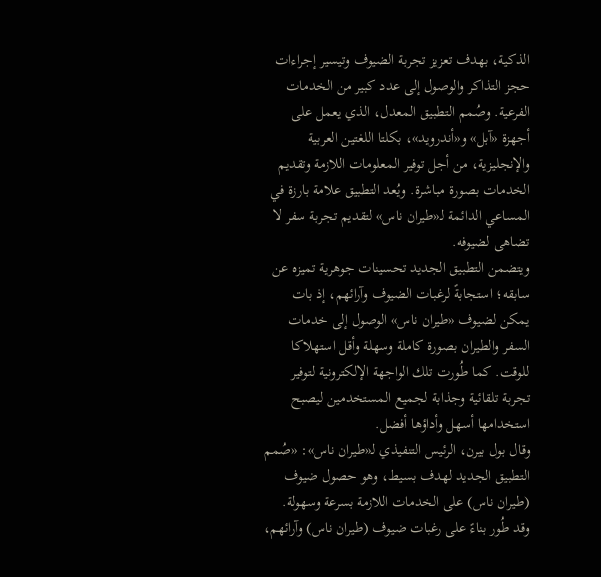الذكية، بهدف تعزيز تجربة الضيوف وتيسير إجراءات حجز التذاكر والوصول إلى عدد كبير من الخدمات الفرعية. وصُمم التطبيق المعدل، الذي يعمل على أجهزة «آبل» و«أندرويد»، بكلتا اللغتين العربية والإنجليزية، من أجل توفير المعلومات اللازمة وتقديم الخدمات بصورة مباشرة. ويُعد التطبيق علامة بارزة في المساعي الدائمة لـ«طيران ناس» لتقديم تجربة سفر لا تضاهى لضيوفه.
ويتضمن التطبيق الجديد تحسينات جوهرية تميزه عن سابقه؛ استجابةً لرغبات الضيوف وآرائهم، إذ بات يمكن لضيوف «طيران ناس» الوصول إلى خدمات السفر والطيران بصورة كاملة وسهلة وأقل استهلاكا للوقت. كما طُورت تلك الواجهة الإلكترونية لتوفير تجربة تلقائية وجذابة لجميع المستخدمين ليصبح استخدامها أسهل وأداؤها أفضل.
وقال بول بيرن، الرئيس التنفيذي لـ«طيران ناس»: «صُمم التطبيق الجديد لهدف بسيط، وهو حصول ضيوف (طيران ناس) على الخدمات اللازمة بسرعة وسهولة. وقد طُور بناءً على رغبات ضيوف (طيران ناس) وآرائهم،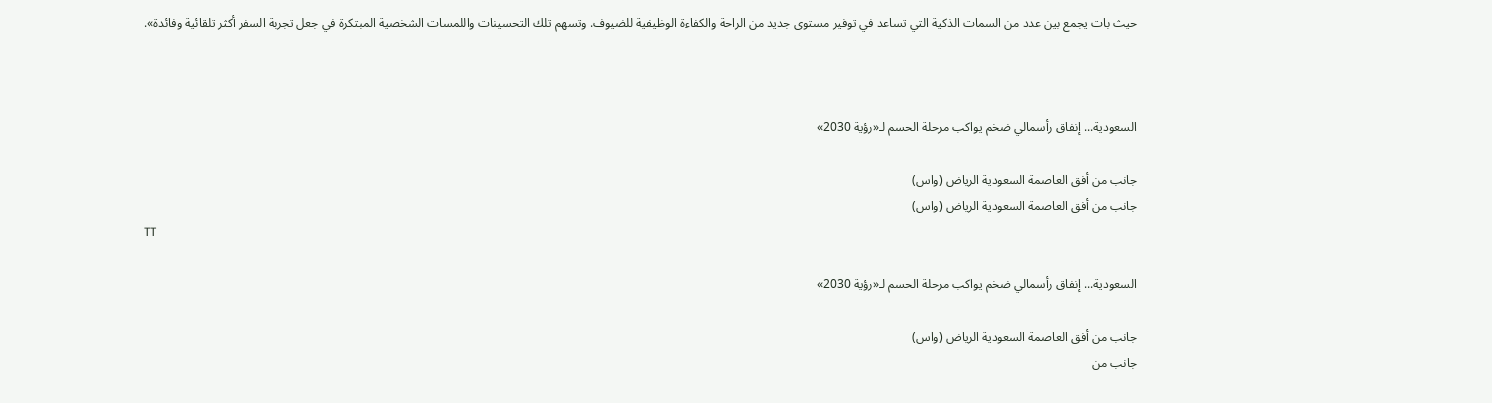حيث بات يجمع بين عدد من السمات الذكية التي تساعد في توفير مستوى جديد من الراحة والكفاءة الوظيفية للضيوف. وتسهم تلك التحسينات واللمسات الشخصية المبتكرة في جعل تجربة السفر أكثر تلقائية وفائدة».



السعودية... إنفاق رأسمالي ضخم يواكب مرحلة الحسم لـ«رؤية 2030»

جانب من أفق العاصمة السعودية الرياض (واس)
جانب من أفق العاصمة السعودية الرياض (واس)
TT

السعودية... إنفاق رأسمالي ضخم يواكب مرحلة الحسم لـ«رؤية 2030»

جانب من أفق العاصمة السعودية الرياض (واس)
جانب من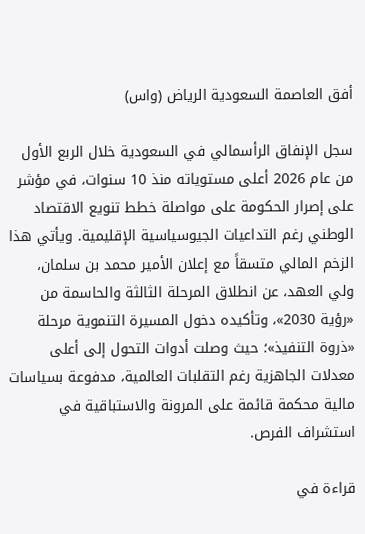أفق العاصمة السعودية الرياض (واس)

سجل الإنفاق الرأسمالي في السعودية خلال الربع الأول من عام 2026 أعلى مستوياته منذ 10 سنوات، في مؤشر على إصرار الحكومة على مواصلة خطط تنويع الاقتصاد الوطني رغم التداعيات الجيوسياسية الإقليمية. ويأتي هذا الزخم المالي متسقاً مع إعلان الأمير محمد بن سلمان، ولي العهد، عن انطلاق المرحلة الثالثة والحاسمة من «رؤية 2030»، وتأكيده دخول المسيرة التنموية مرحلة «ذروة التنفيذ»؛ حيث وصلت أدوات التحول إلى أعلى معدلات الجاهزية رغم التقلبات العالمية، مدفوعة بسياسات مالية محكمة قائمة على المرونة والاستباقية في استشراف الفرص.

قراءة في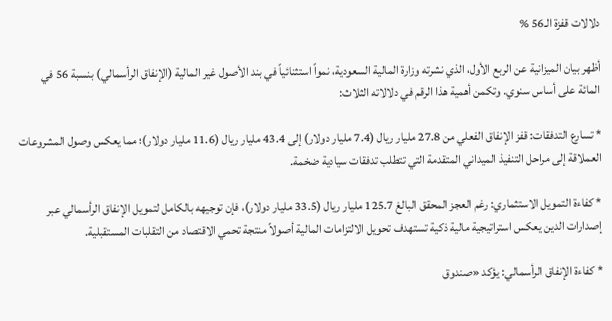دلالات قفزة الـ56 %

أظهر بيان الميزانية عن الربع الأول، الذي نشرته وزارة المالية السعودية، نمواً استثنائياً في بند الأصول غير المالية (الإنفاق الرأسمالي) بنسبة 56 في المائة على أساس سنوي. وتكمن أهمية هذا الرقم في دلالاته الثلاث:

* تسارع التدفقات: قفز الإنفاق الفعلي من 27.8 مليار ريال (7.4 مليار دولار) إلى 43.4 مليار ريال (11.6 مليار دولار)؛ مما يعكس وصول المشروعات العملاقة إلى مراحل التنفيذ الميداني المتقدمة التي تتطلب تدفقات سيادية ضخمة.

* كفاءة التمويل الاستثماري: رغم العجز المحقق البالغ 125.7 مليار ريال (33.5 مليار دولار)، فإن توجيهه بالكامل لتمويل الإنفاق الرأسمالي عبر إصدارات الدين يعكس استراتيجية مالية ذكية تستهدف تحويل الالتزامات المالية أصولاً منتجة تحمي الاقتصاد من التقلبات المستقبلية.

* كفاءة الإنفاق الرأسمالي: يؤكد «صندوق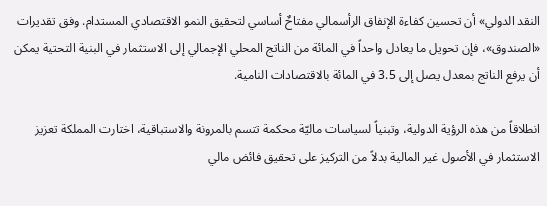النقد الدولي» أن تحسين كفاءة الإنفاق الرأسمالي مفتاحٌ أساسي لتحقيق النمو الاقتصادي المستدام. وفق تقديرات «الصندوق»، فإن تحويل ما يعادل واحداً في المائة من الناتج المحلي الإجمالي إلى الاستثمار في البنية التحتية يمكن أن يرفع الناتج بمعدل يصل إلى 3.5 في المائة بالاقتصادات النامية.

انطلاقاً من هذه الرؤية الدولية، وتبنياً لسياسات ماليّة محكمة تتسم بالمرونة والاستباقية، اختارت المملكة تعزيز الاستثمار في الأصول غير المالية بدلاً من التركيز على تحقيق فائض مالي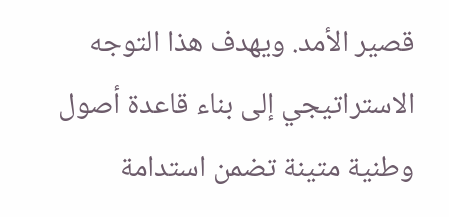قصير الأمد. ويهدف هذا التوجه الاستراتيجي إلى بناء قاعدة أصول وطنية متينة تضمن استدامة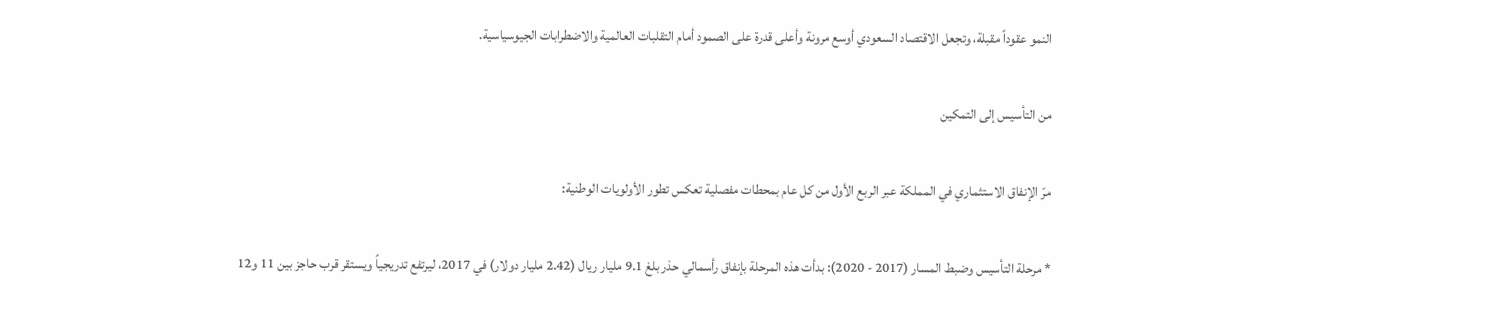النمو عقوداً مقبلة، وتجعل الاقتصاد السعودي أوسع مرونة وأعلى قدرة على الصمود أمام التقلبات العالمية والاضطرابات الجيوسياسية.

من التأسيس إلى التمكين

مرّ الإنفاق الاستثماري في المملكة عبر الربع الأول من كل عام بمحطات مفصلية تعكس تطور الأولويات الوطنية:

* مرحلة التأسيس وضبط المسار (2017 - 2020): بدأت هذه المرحلة بإنفاق رأسمالي حذر بلغ 9.1 مليار ريال (2.42 مليار دولار) في 2017، ليرتفع تدريجياً ويستقر قرب حاجز بين 11 و12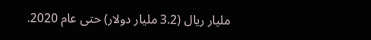مليار ريال (3.2 مليار دولار) حتى عام 2020.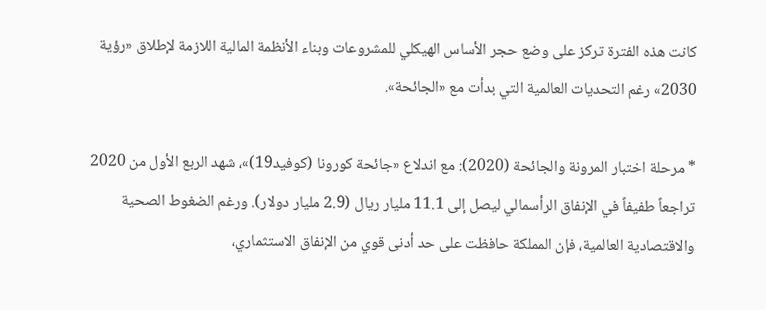كانت هذه الفترة تركز على وضع حجر الأساس الهيكلي للمشروعات وبناء الأنظمة المالية اللازمة لإطلاق «رؤية 2030» رغم التحديات العالمية التي بدأت مع «الجائحة».

* مرحلة اختبار المرونة والجائحة (2020): مع اندلاع «جائحة كورونا (كوفيد19)»، شهد الربع الأول من 2020 تراجعاً طفيفاً في الإنفاق الرأسمالي ليصل إلى 11.1 مليار ريال (2.9 مليار دولار). ورغم الضغوط الصحية والاقتصادية العالمية، فإن المملكة حافظت على حد أدنى قوي من الإنفاق الاستثماري،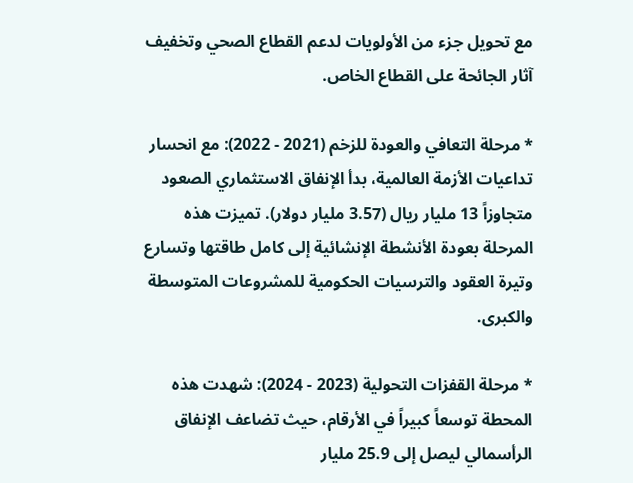مع تحويل جزء من الأولويات لدعم القطاع الصحي وتخفيف آثار الجائحة على القطاع الخاص.

* مرحلة التعافي والعودة للزخم (2021 - 2022): مع انحسار تداعيات الأزمة العالمية، بدأ الإنفاق الاستثماري الصعود متجاوزاً 13 مليار ريال (3.57 مليار دولار). تميزت هذه المرحلة بعودة الأنشطة الإنشائية إلى كامل طاقتها وتسارع وتيرة العقود والترسيات الحكومية للمشروعات المتوسطة والكبرى.

* مرحلة القفزات التحولية (2023 - 2024): شهدت هذه المحطة توسعاً كبيراً في الأرقام، حيث تضاعف الإنفاق الرأسمالي ليصل إلى 25.9 مليار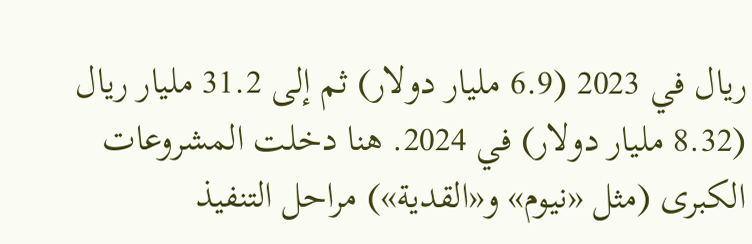ريال في 2023 (6.9 مليار دولار) ثم إلى 31.2 مليار ريال (8.32 مليار دولار) في 2024. هنا دخلت المشروعات الكبرى (مثل «نيوم» و«القدية») مراحل التنفيذ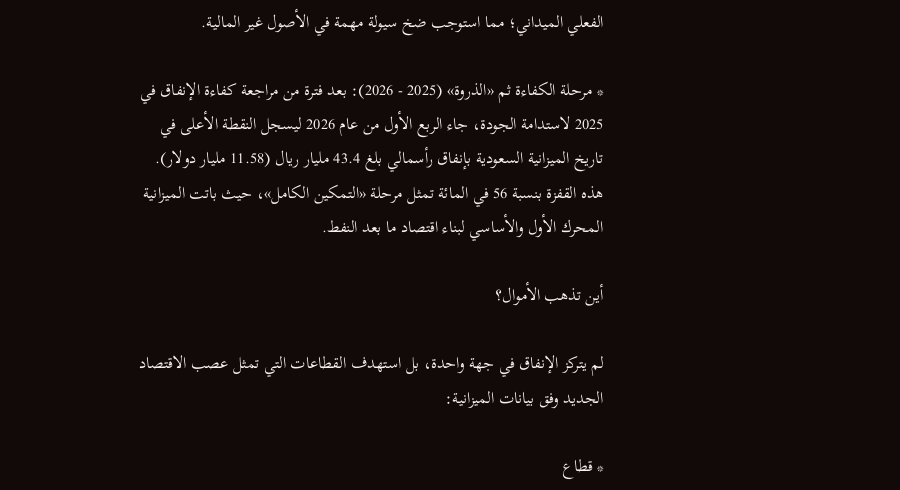الفعلي الميداني؛ مما استوجب ضخ سيولة مهمة في الأصول غير المالية.

* مرحلة الكفاءة ثم «الذروة» (2025 - 2026): بعد فترة من مراجعة كفاءة الإنفاق في 2025 لاستدامة الجودة، جاء الربع الأول من عام 2026 ليسجل النقطة الأعلى في تاريخ الميزانية السعودية بإنفاق رأسمالي بلغ 43.4 مليار ريال (11.58 مليار دولار). هذه القفزة بنسبة 56 في المائة تمثل مرحلة «التمكين الكامل»، حيث باتت الميزانية المحرك الأول والأساسي لبناء اقتصاد ما بعد النفط.

أين تذهب الأموال؟

لم يتركز الإنفاق في جهة واحدة، بل استهدف القطاعات التي تمثل عصب الاقتصاد الجديد وفق بيانات الميزانية:

* قطاع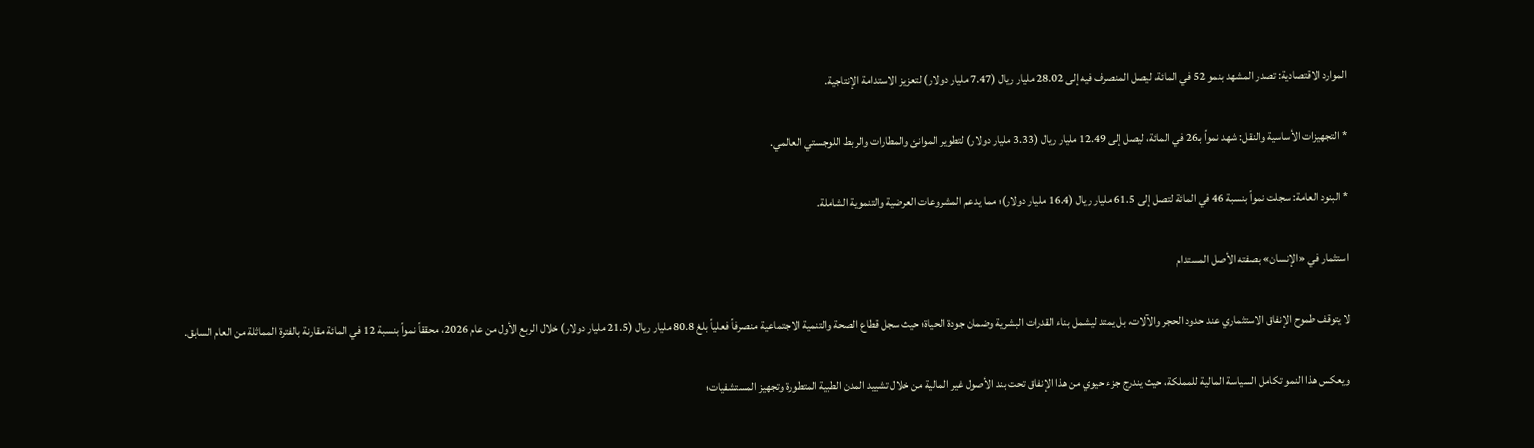الموارد الاقتصادية: تصدر المشهد بنمو 52 في المائة، ليصل المنصرف فيه إلى 28.02 مليار ريال (7.47 مليار دولار) لتعزيز الاستدامة الإنتاجية.

* التجهيزات الأساسية والنقل: شهد نمواً بـ26 في المائة، ليصل إلى 12.49 مليار ريال (3.33 مليار دولار) لتطوير الموانئ والمطارات والربط اللوجستي العالمي.

* البنود العامة: سجلت نمواً بنسبة 46 في المائة لتصل إلى 61.5 مليار ريال (16.4 مليار دولار)؛ مما يدعم المشروعات العرضية والتنموية الشاملة.

استثمار في «الإنسان» بصفته الأصل المستدام

لا يتوقف طموح الإنفاق الاستثماري عند حدود الحجر والآلات، بل يمتد ليشمل بناء القدرات البشرية وضمان جودة الحياة؛ حيث سجل قطاع الصحة والتنمية الاجتماعية منصرفاً فعلياً بلغ 80.8 مليار ريال (21.5 مليار دولار) خلال الربع الأول من عام 2026، محققاً نمواً بنسبة 12 في المائة مقارنة بالفترة المماثلة من العام السابق.

ويعكس هذا النمو تكامل السياسة المالية للمملكة، حيث يندرج جزء حيوي من هذا الإنفاق تحت بند الأصول غير المالية من خلال تشييد المدن الطبية المتطورة وتجهيز المستشفيات؛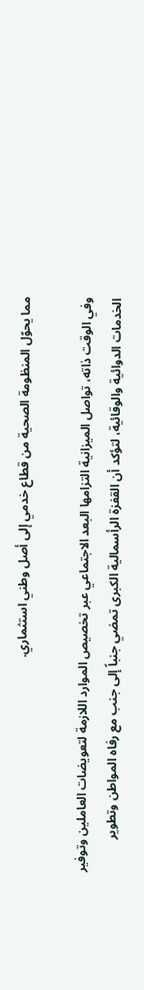مما يحوّل المنظومة الصحية من قطاع خدمي إلى أصل وطني استثماري.

وفي الوقت ذاته، تواصل الميزانية التزامها البعد الاجتماعي عبر تخصيص الموارد اللازمة لتعويضات العاملين وتوفير الخدمات الدوائية والوقائية، لتؤكد أن القفزة الرأسمالية الكبرى تمضي جنباً إلى جنب مع رفاه المواطن وتطوير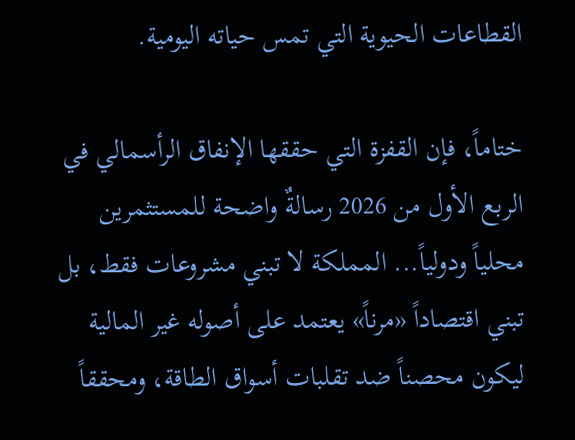القطاعات الحيوية التي تمس حياته اليومية.

ختاماً، فإن القفزة التي حققها الإنفاق الرأسمالي في الربع الأول من 2026 رسالةٌ واضحة للمستثمرين محلياً ودولياً... المملكة لا تبني مشروعات فقط، بل تبني اقتصاداً «مرناً» يعتمد على أصوله غير المالية ليكون محصناً ضد تقلبات أسواق الطاقة، ومحققاً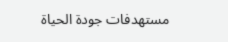مستهدفات جودة الحياة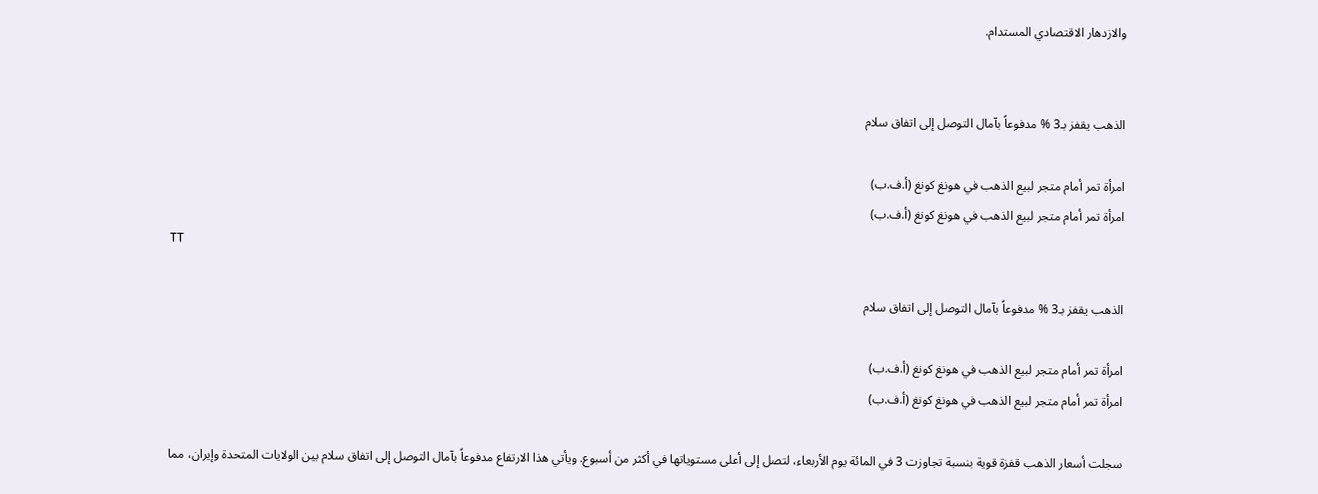والازدهار الاقتصادي المستدام.


الذهب يقفز بـ3 % مدفوعاً بآمال التوصل إلى اتفاق سلام

امرأة تمر أمام متجر لبيع الذهب في هونغ كونغ (أ.ف.ب)
امرأة تمر أمام متجر لبيع الذهب في هونغ كونغ (أ.ف.ب)
TT

الذهب يقفز بـ3 % مدفوعاً بآمال التوصل إلى اتفاق سلام

امرأة تمر أمام متجر لبيع الذهب في هونغ كونغ (أ.ف.ب)
امرأة تمر أمام متجر لبيع الذهب في هونغ كونغ (أ.ف.ب)

سجلت أسعار الذهب قفزة قوية بنسبة تجاوزت 3 في المائة يوم الأربعاء، لتصل إلى أعلى مستوياتها في أكثر من أسبوع. ويأتي هذا الارتفاع مدفوعاً بآمال التوصل إلى اتفاق سلام بين الولايات المتحدة وإيران، مما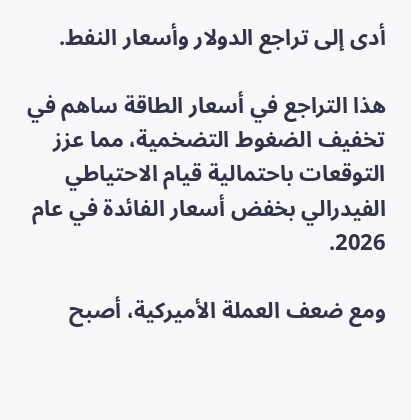أدى إلى تراجع الدولار وأسعار النفط.

هذا التراجع في أسعار الطاقة ساهم في تخفيف الضغوط التضخمية، مما عزز التوقعات باحتمالية قيام الاحتياطي الفيدرالي بخفض أسعار الفائدة في عام 2026.

ومع ضعف العملة الأميركية، أصبح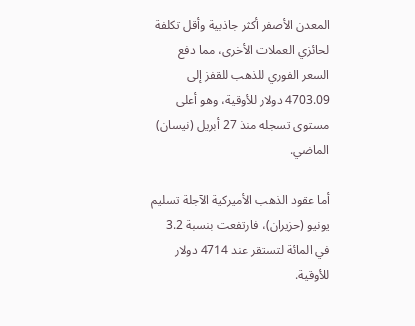المعدن الأصفر أكثر جاذبية وأقل تكلفة لحائزي العملات الأخرى، مما دفع السعر الفوري للذهب للقفز إلى 4703.09 دولار للأوقية، وهو أعلى مستوى تسجله منذ 27 أبريل (نيسان) الماضي.

أما عقود الذهب الأميركية الآجلة تسليم يونيو (حزيران)، فارتفعت بنسبة 3.2 في المائة لتستقر عند 4714 دولار للأوقية.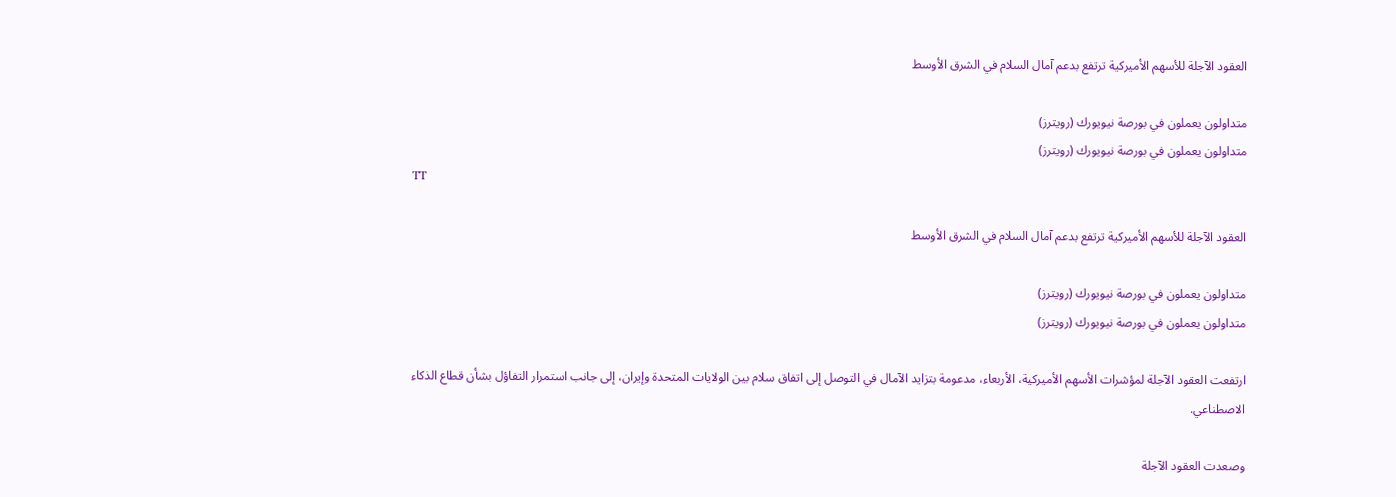العقود الآجلة للأسهم الأميركية ترتفع بدعم آمال السلام في الشرق الأوسط

متداولون يعملون في بورصة نيويورك (رويترز)
متداولون يعملون في بورصة نيويورك (رويترز)
TT

العقود الآجلة للأسهم الأميركية ترتفع بدعم آمال السلام في الشرق الأوسط

متداولون يعملون في بورصة نيويورك (رويترز)
متداولون يعملون في بورصة نيويورك (رويترز)

ارتفعت العقود الآجلة لمؤشرات الأسهم الأميركية، الأربعاء، مدعومة بتزايد الآمال في التوصل إلى اتفاق سلام بين الولايات المتحدة وإيران، إلى جانب استمرار التفاؤل بشأن قطاع الذكاء الاصطناعي.

وصعدت العقود الآجلة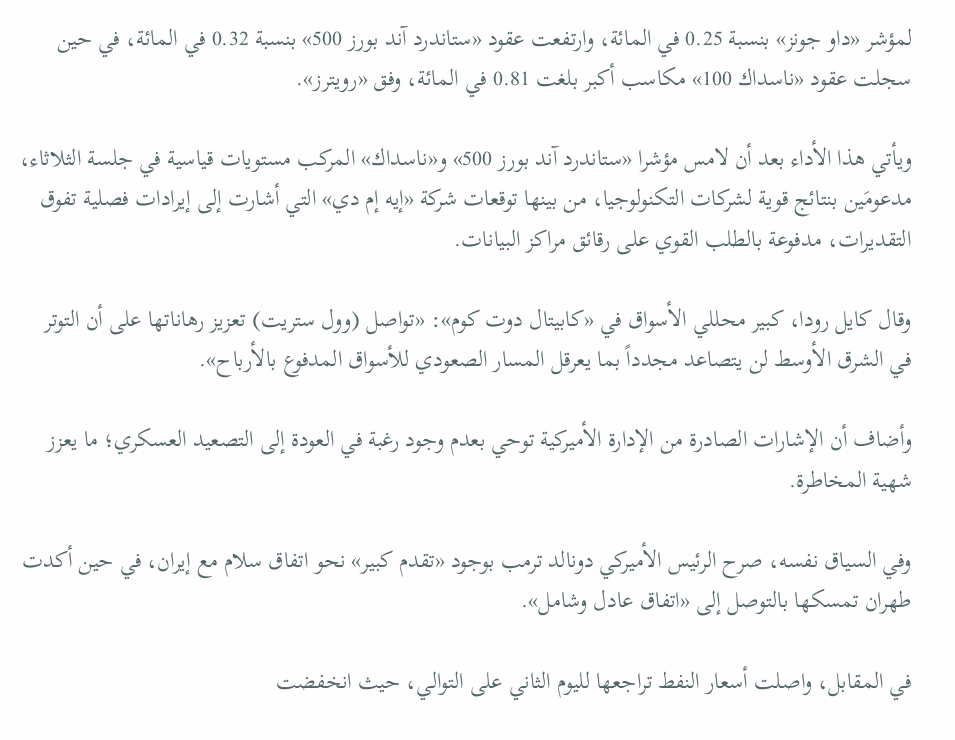لمؤشر «داو جونز» بنسبة 0.25 في المائة، وارتفعت عقود «ستاندرد آند بورز 500» بنسبة 0.32 في المائة، في حين سجلت عقود «ناسداك 100» مكاسب أكبر بلغت 0.81 في المائة، وفق «رويترز».

ويأتي هذا الأداء بعد أن لامس مؤشرا «ستاندرد آند بورز 500» و«ناسداك» المركب مستويات قياسية في جلسة الثلاثاء، مدعومَين بنتائج قوية لشركات التكنولوجيا، من بينها توقعات شركة «إيه إم دي» التي أشارت إلى إيرادات فصلية تفوق التقديرات، مدفوعة بالطلب القوي على رقائق مراكز البيانات.

وقال كايل رودا، كبير محللي الأسواق في «كابيتال دوت كوم»: «تواصل (وول ستريت) تعزيز رهاناتها على أن التوتر في الشرق الأوسط لن يتصاعد مجدداً بما يعرقل المسار الصعودي للأسواق المدفوع بالأرباح».

وأضاف أن الإشارات الصادرة من الإدارة الأميركية توحي بعدم وجود رغبة في العودة إلى التصعيد العسكري؛ ما يعزز شهية المخاطرة.

وفي السياق نفسه، صرح الرئيس الأميركي دونالد ترمب بوجود «تقدم كبير» نحو اتفاق سلام مع إيران، في حين أكدت طهران تمسكها بالتوصل إلى «اتفاق عادل وشامل».

في المقابل، واصلت أسعار النفط تراجعها لليوم الثاني على التوالي، حيث انخفضت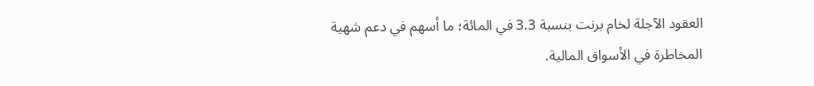العقود الآجلة لخام برنت بنسبة 3.3 في المائة؛ ما أسهم في دعم شهية المخاطرة في الأسواق المالية.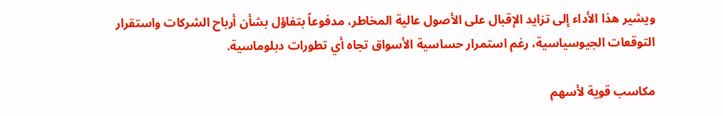ويشير هذا الأداء إلى تزايد الإقبال على الأصول عالية المخاطر، مدفوعاً بتفاؤل بشأن أرباح الشركات واستقرار التوقعات الجيوسياسية، رغم استمرار حساسية الأسواق تجاه أي تطورات دبلوماسية.

مكاسب قوية لأسهم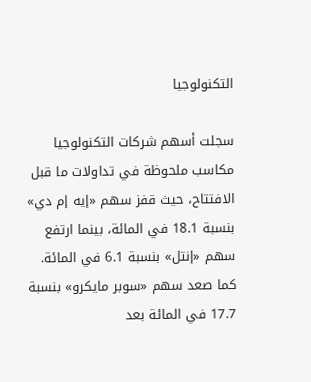التكنولوجيا

سجلت أسهم شركات التكنولوجيا مكاسب ملحوظة في تداولات ما قبل الافتتاح، حيث قفز سهم «إيه إم دي» بنسبة 18.1 في المائة، بينما ارتفع سهم «إنتل» بنسبة 6.1 في المائة. كما صعد سهم «سوبر مايكرو» بنسبة 17.7 في المائة بعد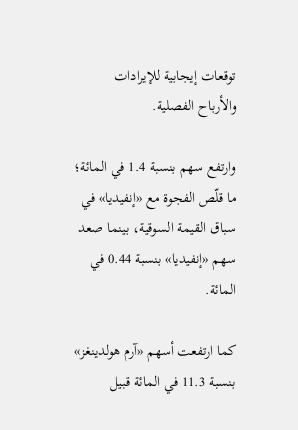توقعات إيجابية للإيرادات والأرباح الفصلية.

وارتفع سهم بنسبة 1.4 في المائة؛ ما قلّص الفجوة مع «إنفيديا» في سباق القيمة السوقية، بينما صعد سهم «إنفيديا» بنسبة 0.44 في المائة.

كما ارتفعت أسهم «آرم هولدينغز» بنسبة 11.3 في المائة قبيل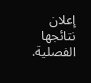إعلان نتائجها الفصلية.